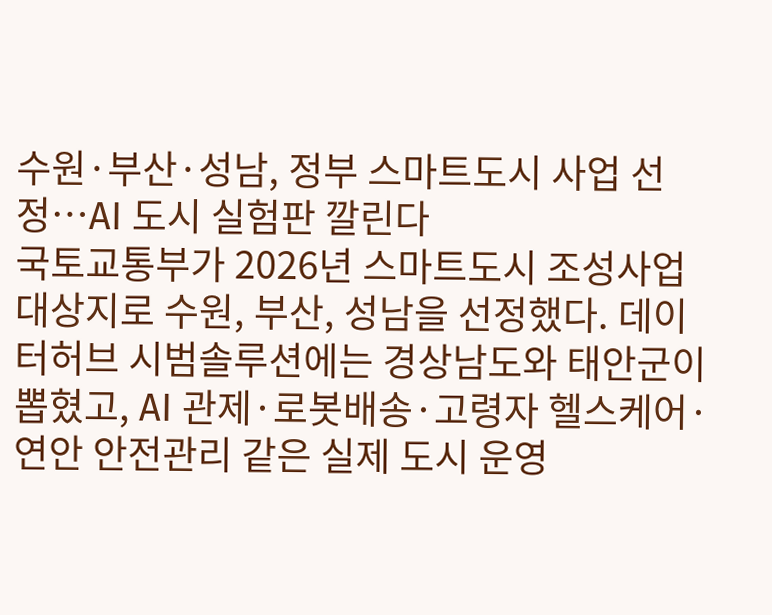수원·부산·성남, 정부 스마트도시 사업 선정…AI 도시 실험판 깔린다
국토교통부가 2026년 스마트도시 조성사업 대상지로 수원, 부산, 성남을 선정했다. 데이터허브 시범솔루션에는 경상남도와 태안군이 뽑혔고, AI 관제·로봇배송·고령자 헬스케어·연안 안전관리 같은 실제 도시 운영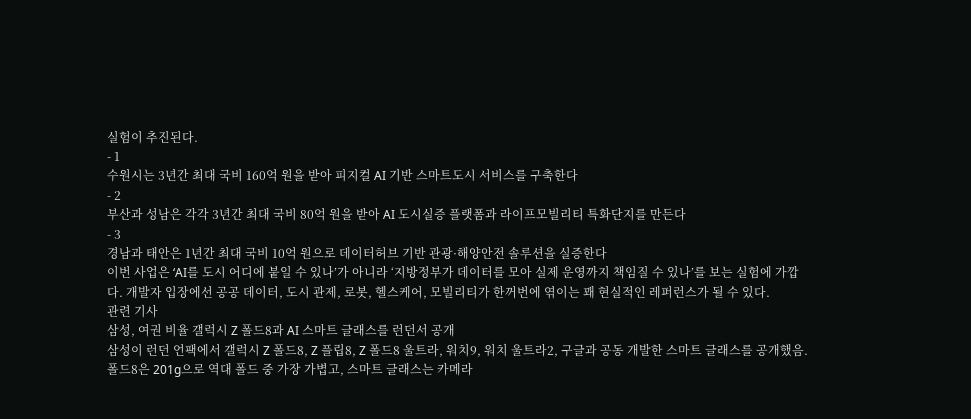실험이 추진된다.
- 1
수원시는 3년간 최대 국비 160억 원을 받아 피지컬 AI 기반 스마트도시 서비스를 구축한다
- 2
부산과 성남은 각각 3년간 최대 국비 80억 원을 받아 AI 도시실증 플랫폼과 라이프모빌리티 특화단지를 만든다
- 3
경남과 태안은 1년간 최대 국비 10억 원으로 데이터허브 기반 관광·해양안전 솔루션을 실증한다
이번 사업은 ‘AI를 도시 어디에 붙일 수 있나’가 아니라 ‘지방정부가 데이터를 모아 실제 운영까지 책임질 수 있나’를 보는 실험에 가깝다. 개발자 입장에선 공공 데이터, 도시 관제, 로봇, 헬스케어, 모빌리티가 한꺼번에 엮이는 꽤 현실적인 레퍼런스가 될 수 있다.
관련 기사
삼성, 여권 비율 갤럭시 Z 폴드8과 AI 스마트 글래스를 런던서 공개
삼성이 런던 언팩에서 갤럭시 Z 폴드8, Z 플립8, Z 폴드8 울트라, 워치9, 워치 울트라2, 구글과 공동 개발한 스마트 글래스를 공개했음. 폴드8은 201g으로 역대 폴드 중 가장 가볍고, 스마트 글래스는 카메라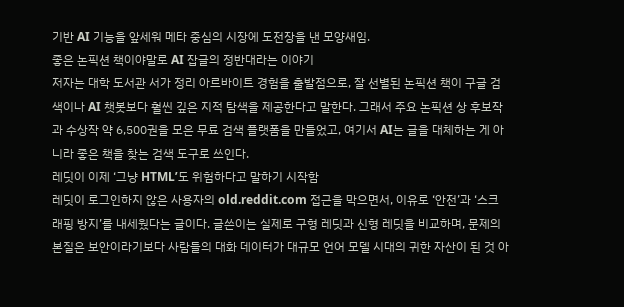기반 AI 기능을 앞세워 메타 중심의 시장에 도전장을 낸 모양새임.
좋은 논픽션 책이야말로 AI 잡글의 정반대라는 이야기
저자는 대학 도서관 서가 정리 아르바이트 경험을 출발점으로, 잘 선별된 논픽션 책이 구글 검색이나 AI 챗봇보다 훨씬 깊은 지적 탐색을 제공한다고 말한다. 그래서 주요 논픽션 상 후보작과 수상작 약 6,500권을 모은 무료 검색 플랫폼을 만들었고, 여기서 AI는 글을 대체하는 게 아니라 좋은 책을 찾는 검색 도구로 쓰인다.
레딧이 이제 ‘그냥 HTML’도 위험하다고 말하기 시작함
레딧이 로그인하지 않은 사용자의 old.reddit.com 접근을 막으면서, 이유로 ‘안전’과 ‘스크래핑 방지’를 내세웠다는 글이다. 글쓴이는 실제로 구형 레딧과 신형 레딧을 비교하며, 문제의 본질은 보안이라기보다 사람들의 대화 데이터가 대규모 언어 모델 시대의 귀한 자산이 된 것 아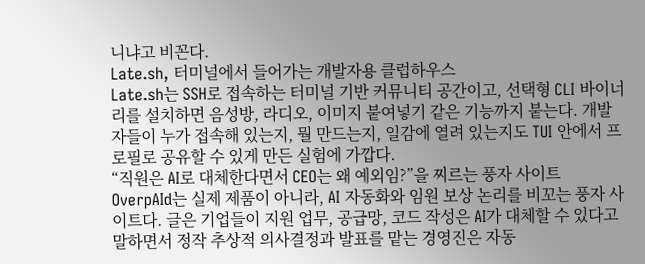니냐고 비꼰다.
Late.sh, 터미널에서 들어가는 개발자용 클럽하우스
Late.sh는 SSH로 접속하는 터미널 기반 커뮤니티 공간이고, 선택형 CLI 바이너리를 설치하면 음성방, 라디오, 이미지 붙여넣기 같은 기능까지 붙는다. 개발자들이 누가 접속해 있는지, 뭘 만드는지, 일감에 열려 있는지도 TUI 안에서 프로필로 공유할 수 있게 만든 실험에 가깝다.
“직원은 AI로 대체한다면서 CEO는 왜 예외임?”을 찌르는 풍자 사이트
OverpAId는 실제 제품이 아니라, AI 자동화와 임원 보상 논리를 비꼬는 풍자 사이트다. 글은 기업들이 지원 업무, 공급망, 코드 작성은 AI가 대체할 수 있다고 말하면서 정작 추상적 의사결정과 발표를 맡는 경영진은 자동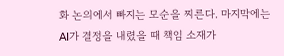화 논의에서 빠지는 모순을 찌른다. 마지막에는 AI가 결정을 내렸을 때 책임 소재가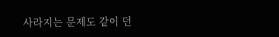사라지는 문제도 같이 던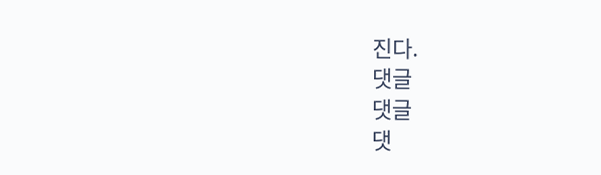진다.
댓글
댓글
댓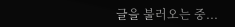글을 불러오는 중...